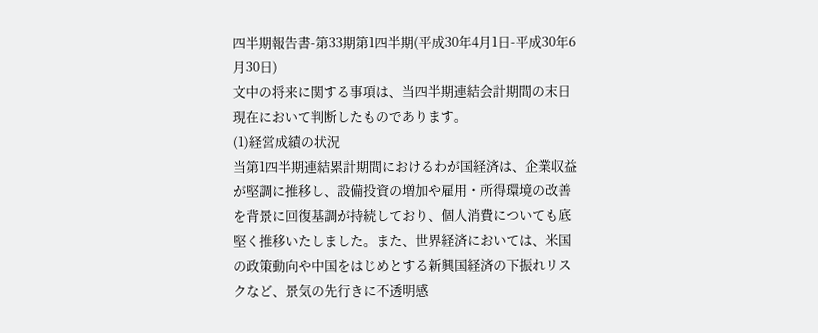四半期報告書-第33期第1四半期(平成30年4月1日-平成30年6月30日)
文中の将来に関する事項は、当四半期連結会計期間の末日現在において判断したものであります。
(1)経営成績の状況
当第1四半期連結累計期間におけるわが国経済は、企業収益が堅調に推移し、設備投資の増加や雇用・所得環境の改善を背景に回復基調が持続しており、個人消費についても底堅く推移いたしました。また、世界経済においては、米国の政策動向や中国をはじめとする新興国経済の下振れリスクなど、景気の先行きに不透明感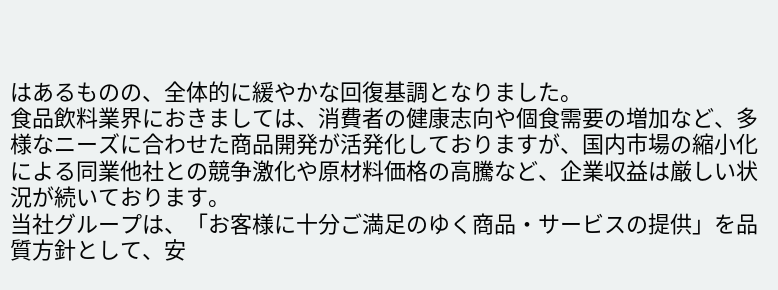はあるものの、全体的に緩やかな回復基調となりました。
食品飲料業界におきましては、消費者の健康志向や個食需要の増加など、多様なニーズに合わせた商品開発が活発化しておりますが、国内市場の縮小化による同業他社との競争激化や原材料価格の高騰など、企業収益は厳しい状況が続いております。
当社グループは、「お客様に十分ご満足のゆく商品・サービスの提供」を品質方針として、安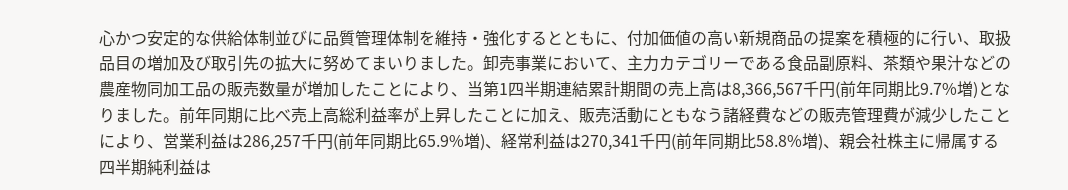心かつ安定的な供給体制並びに品質管理体制を維持・強化するとともに、付加価値の高い新規商品の提案を積極的に行い、取扱品目の増加及び取引先の拡大に努めてまいりました。卸売事業において、主力カテゴリーである食品副原料、茶類や果汁などの農産物同加工品の販売数量が増加したことにより、当第1四半期連結累計期間の売上高は8,366,567千円(前年同期比9.7%増)となりました。前年同期に比べ売上高総利益率が上昇したことに加え、販売活動にともなう諸経費などの販売管理費が減少したことにより、営業利益は286,257千円(前年同期比65.9%増)、経常利益は270,341千円(前年同期比58.8%増)、親会社株主に帰属する四半期純利益は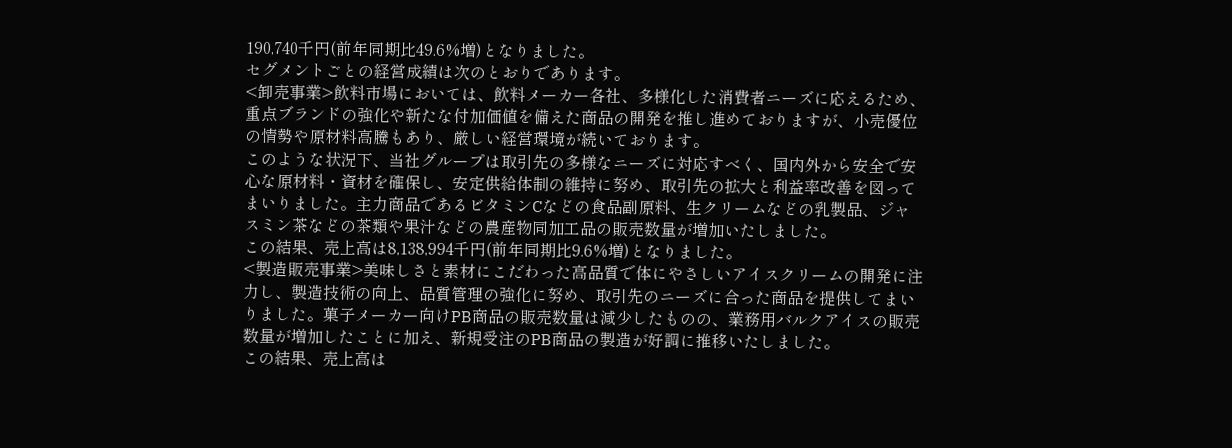190,740千円(前年同期比49.6%増)となりました。
セグメントごとの経営成績は次のとおりであります。
<卸売事業>飲料市場においては、飲料メーカー各社、多様化した消費者ニーズに応えるため、重点ブランドの強化や新たな付加価値を備えた商品の開発を推し進めておりますが、小売優位の情勢や原材料高騰もあり、厳しい経営環境が続いております。
このような状況下、当社グループは取引先の多様なニーズに対応すべく、国内外から安全で安心な原材料・資材を確保し、安定供給体制の維持に努め、取引先の拡大と利益率改善を図ってまいりました。主力商品であるビタミンCなどの食品副原料、生クリームなどの乳製品、ジャスミン茶などの茶類や果汁などの農産物同加工品の販売数量が増加いたしました。
この結果、売上高は8,138,994千円(前年同期比9.6%増)となりました。
<製造販売事業>美味しさと素材にこだわった高品質で体にやさしいアイスクリームの開発に注力し、製造技術の向上、品質管理の強化に努め、取引先のニーズに合った商品を提供してまいりました。菓子メーカー向けPB商品の販売数量は減少したものの、業務用バルクアイスの販売数量が増加したことに加え、新規受注のPB商品の製造が好調に推移いたしました。
この結果、売上高は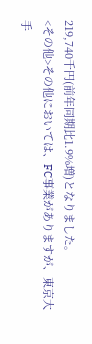219,740千円(前年同期比1.9%増)となりました。
<その他>その他においては、FC事業がありますが、東京大手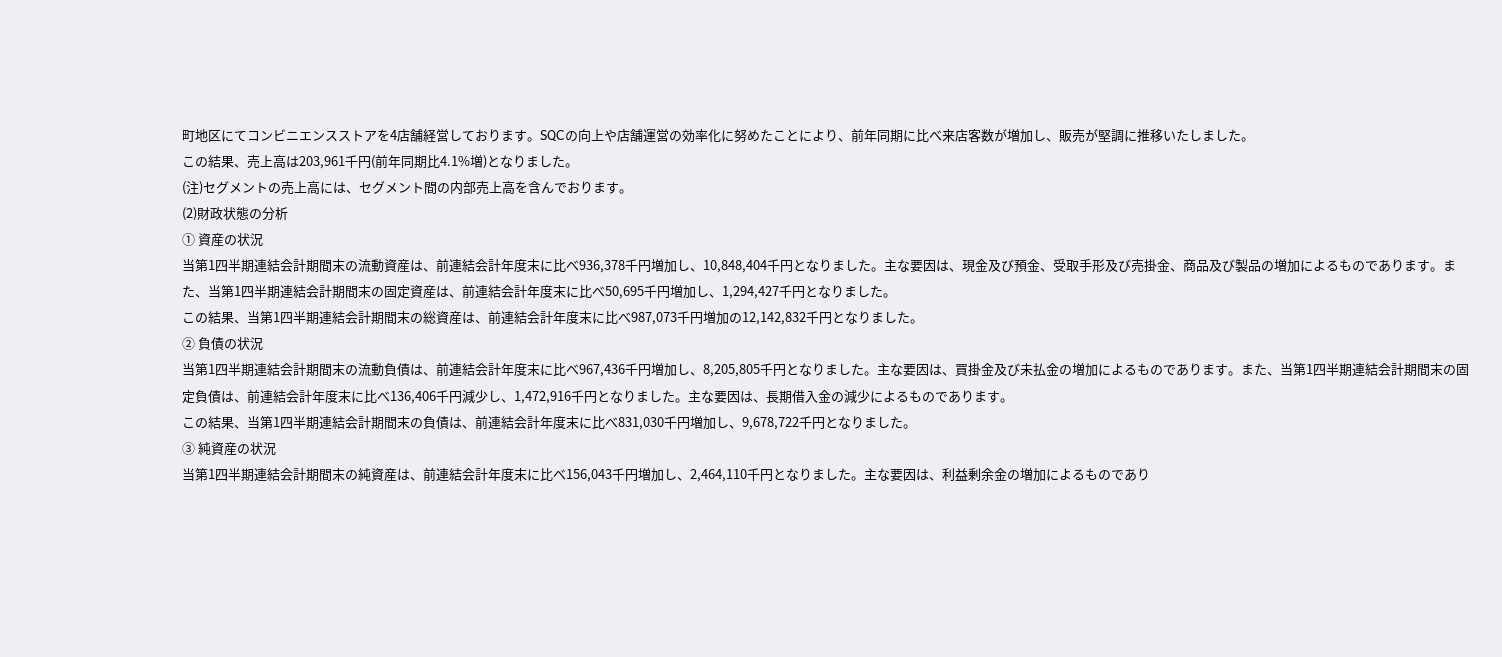町地区にてコンビニエンスストアを4店舗経営しております。SQCの向上や店舗運営の効率化に努めたことにより、前年同期に比べ来店客数が増加し、販売が堅調に推移いたしました。
この結果、売上高は203,961千円(前年同期比4.1%増)となりました。
(注)セグメントの売上高には、セグメント間の内部売上高を含んでおります。
(2)財政状態の分析
① 資産の状況
当第1四半期連結会計期間末の流動資産は、前連結会計年度末に比べ936,378千円増加し、10,848,404千円となりました。主な要因は、現金及び預金、受取手形及び売掛金、商品及び製品の増加によるものであります。また、当第1四半期連結会計期間末の固定資産は、前連結会計年度末に比べ50,695千円増加し、1,294,427千円となりました。
この結果、当第1四半期連結会計期間末の総資産は、前連結会計年度末に比べ987,073千円増加の12,142,832千円となりました。
② 負債の状況
当第1四半期連結会計期間末の流動負債は、前連結会計年度末に比べ967,436千円増加し、8,205,805千円となりました。主な要因は、買掛金及び未払金の増加によるものであります。また、当第1四半期連結会計期間末の固定負債は、前連結会計年度末に比べ136,406千円減少し、1,472,916千円となりました。主な要因は、長期借入金の減少によるものであります。
この結果、当第1四半期連結会計期間末の負債は、前連結会計年度末に比べ831,030千円増加し、9,678,722千円となりました。
③ 純資産の状況
当第1四半期連結会計期間末の純資産は、前連結会計年度末に比べ156,043千円増加し、2,464,110千円となりました。主な要因は、利益剰余金の増加によるものであり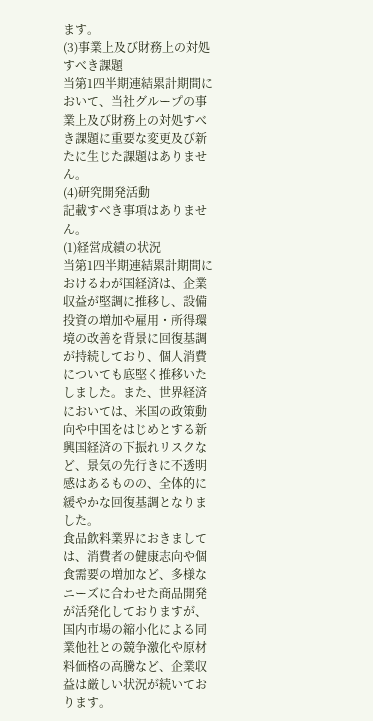ます。
(3)事業上及び財務上の対処すべき課題
当第1四半期連結累計期間において、当社グループの事業上及び財務上の対処すべき課題に重要な変更及び新たに生じた課題はありません。
(4)研究開発活動
記載すべき事項はありません。
(1)経営成績の状況
当第1四半期連結累計期間におけるわが国経済は、企業収益が堅調に推移し、設備投資の増加や雇用・所得環境の改善を背景に回復基調が持続しており、個人消費についても底堅く推移いたしました。また、世界経済においては、米国の政策動向や中国をはじめとする新興国経済の下振れリスクなど、景気の先行きに不透明感はあるものの、全体的に緩やかな回復基調となりました。
食品飲料業界におきましては、消費者の健康志向や個食需要の増加など、多様なニーズに合わせた商品開発が活発化しておりますが、国内市場の縮小化による同業他社との競争激化や原材料価格の高騰など、企業収益は厳しい状況が続いております。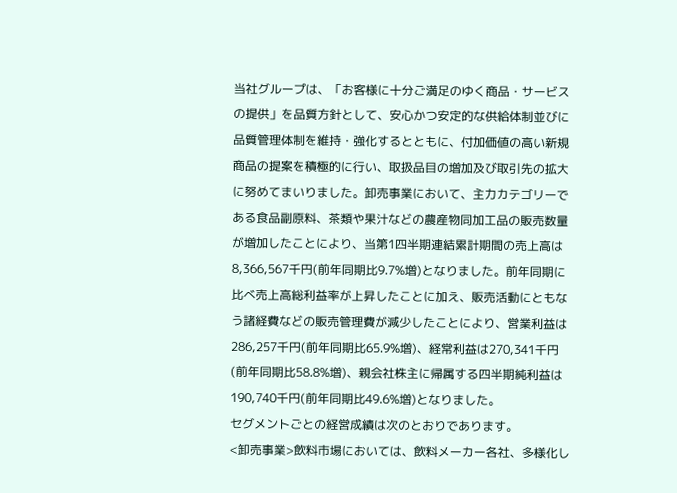当社グループは、「お客様に十分ご満足のゆく商品・サービスの提供」を品質方針として、安心かつ安定的な供給体制並びに品質管理体制を維持・強化するとともに、付加価値の高い新規商品の提案を積極的に行い、取扱品目の増加及び取引先の拡大に努めてまいりました。卸売事業において、主力カテゴリーである食品副原料、茶類や果汁などの農産物同加工品の販売数量が増加したことにより、当第1四半期連結累計期間の売上高は8,366,567千円(前年同期比9.7%増)となりました。前年同期に比べ売上高総利益率が上昇したことに加え、販売活動にともなう諸経費などの販売管理費が減少したことにより、営業利益は286,257千円(前年同期比65.9%増)、経常利益は270,341千円(前年同期比58.8%増)、親会社株主に帰属する四半期純利益は190,740千円(前年同期比49.6%増)となりました。
セグメントごとの経営成績は次のとおりであります。
<卸売事業>飲料市場においては、飲料メーカー各社、多様化し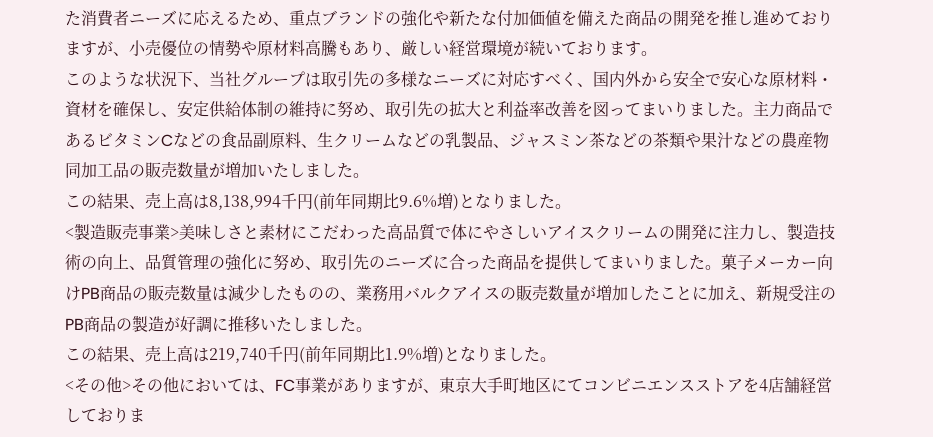た消費者ニーズに応えるため、重点ブランドの強化や新たな付加価値を備えた商品の開発を推し進めておりますが、小売優位の情勢や原材料高騰もあり、厳しい経営環境が続いております。
このような状況下、当社グループは取引先の多様なニーズに対応すべく、国内外から安全で安心な原材料・資材を確保し、安定供給体制の維持に努め、取引先の拡大と利益率改善を図ってまいりました。主力商品であるビタミンCなどの食品副原料、生クリームなどの乳製品、ジャスミン茶などの茶類や果汁などの農産物同加工品の販売数量が増加いたしました。
この結果、売上高は8,138,994千円(前年同期比9.6%増)となりました。
<製造販売事業>美味しさと素材にこだわった高品質で体にやさしいアイスクリームの開発に注力し、製造技術の向上、品質管理の強化に努め、取引先のニーズに合った商品を提供してまいりました。菓子メーカー向けPB商品の販売数量は減少したものの、業務用バルクアイスの販売数量が増加したことに加え、新規受注のPB商品の製造が好調に推移いたしました。
この結果、売上高は219,740千円(前年同期比1.9%増)となりました。
<その他>その他においては、FC事業がありますが、東京大手町地区にてコンビニエンスストアを4店舗経営しておりま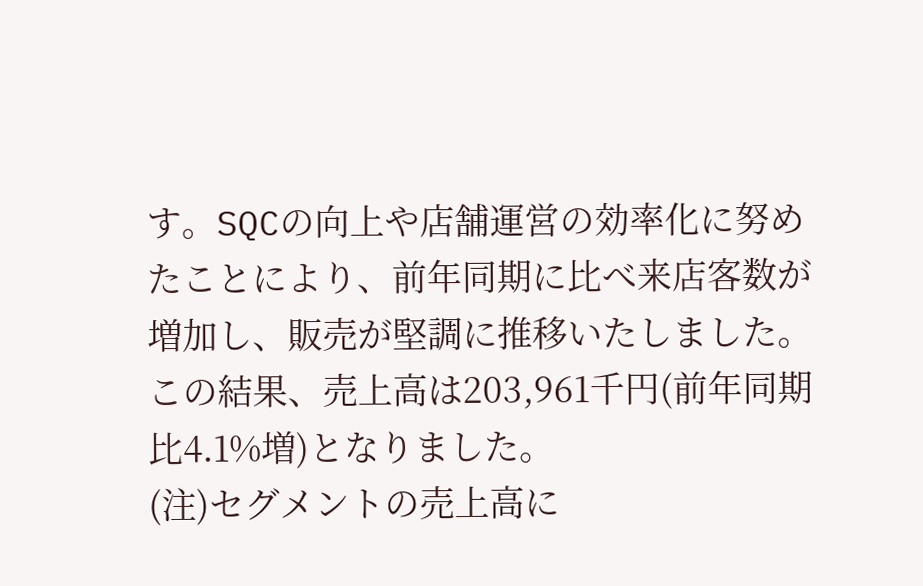す。SQCの向上や店舗運営の効率化に努めたことにより、前年同期に比べ来店客数が増加し、販売が堅調に推移いたしました。
この結果、売上高は203,961千円(前年同期比4.1%増)となりました。
(注)セグメントの売上高に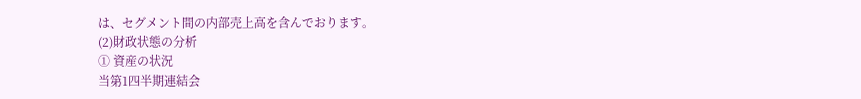は、セグメント間の内部売上高を含んでおります。
(2)財政状態の分析
① 資産の状況
当第1四半期連結会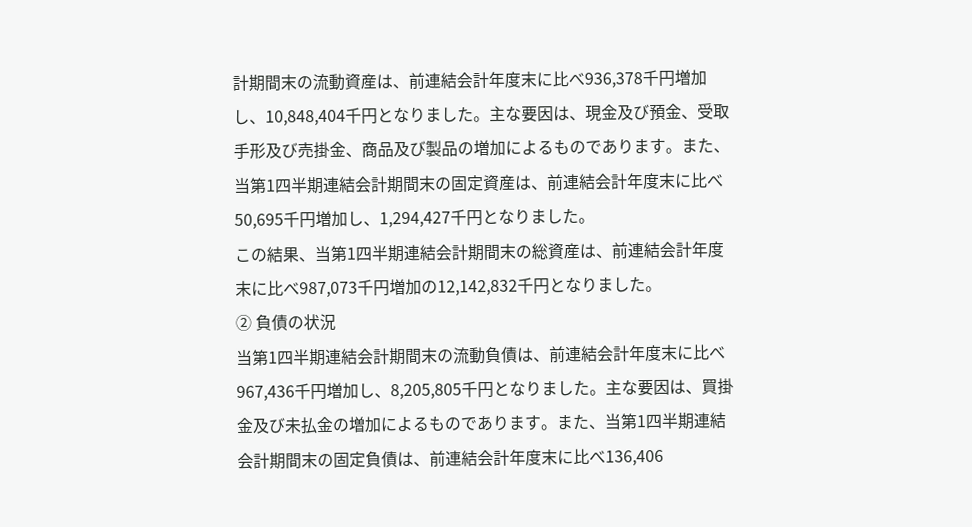計期間末の流動資産は、前連結会計年度末に比べ936,378千円増加し、10,848,404千円となりました。主な要因は、現金及び預金、受取手形及び売掛金、商品及び製品の増加によるものであります。また、当第1四半期連結会計期間末の固定資産は、前連結会計年度末に比べ50,695千円増加し、1,294,427千円となりました。
この結果、当第1四半期連結会計期間末の総資産は、前連結会計年度末に比べ987,073千円増加の12,142,832千円となりました。
② 負債の状況
当第1四半期連結会計期間末の流動負債は、前連結会計年度末に比べ967,436千円増加し、8,205,805千円となりました。主な要因は、買掛金及び未払金の増加によるものであります。また、当第1四半期連結会計期間末の固定負債は、前連結会計年度末に比べ136,406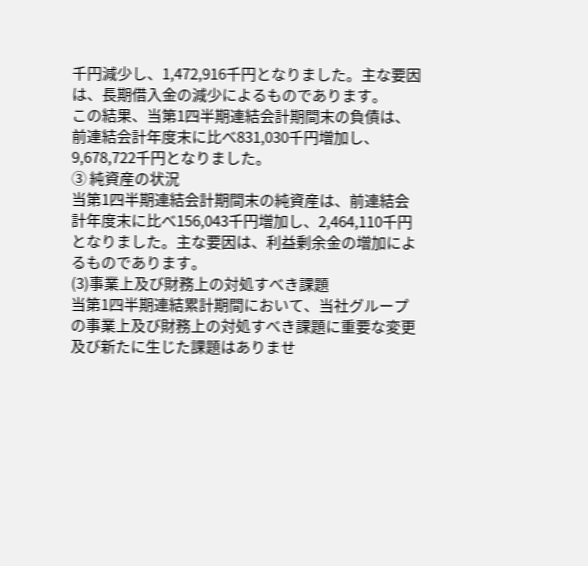千円減少し、1,472,916千円となりました。主な要因は、長期借入金の減少によるものであります。
この結果、当第1四半期連結会計期間末の負債は、前連結会計年度末に比べ831,030千円増加し、9,678,722千円となりました。
③ 純資産の状況
当第1四半期連結会計期間末の純資産は、前連結会計年度末に比べ156,043千円増加し、2,464,110千円となりました。主な要因は、利益剰余金の増加によるものであります。
(3)事業上及び財務上の対処すべき課題
当第1四半期連結累計期間において、当社グループの事業上及び財務上の対処すべき課題に重要な変更及び新たに生じた課題はありませ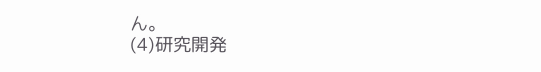ん。
(4)研究開発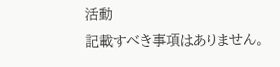活動
記載すべき事項はありません。